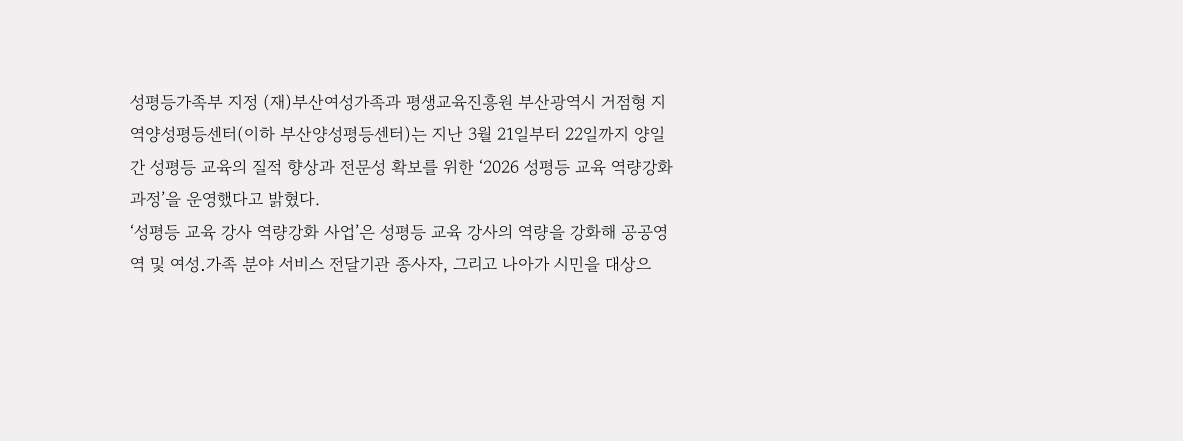성평등가족부 지정 (재)부산여성가족과 평생교육진흥원 부산광역시 거점형 지역양성평등센터(이하 부산양성평등센터)는 지난 3월 21일부터 22일까지 양일간 성평등 교육의 질적 향상과 전문성 확보를 위한 ‘2026 성평등 교육 역량강화 과정’을 운영했다고 밝혔다.
‘성평등 교육 강사 역량강화 사업’은 성평등 교육 강사의 역량을 강화해 공공영역 및 여성․가족 분야 서비스 전달기관 종사자, 그리고 나아가 시민을 대상으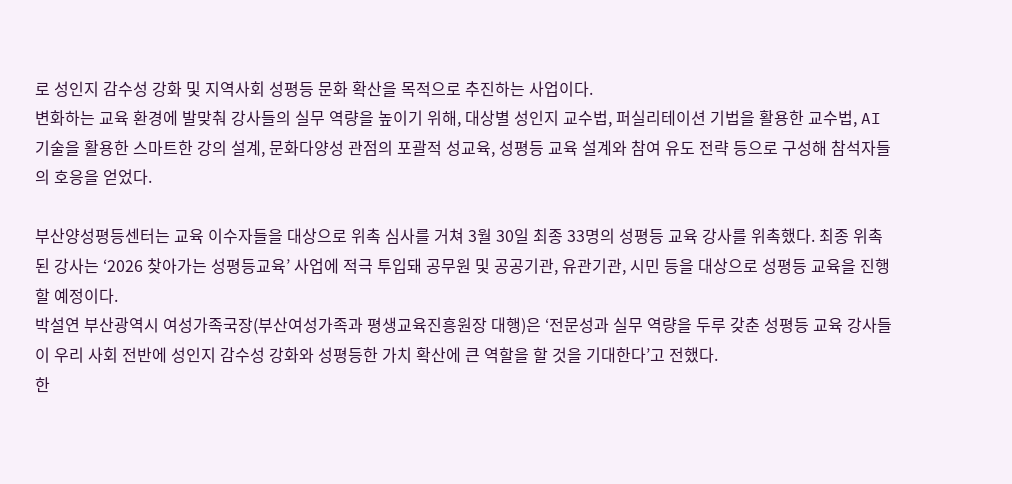로 성인지 감수성 강화 및 지역사회 성평등 문화 확산을 목적으로 추진하는 사업이다.
변화하는 교육 환경에 발맞춰 강사들의 실무 역량을 높이기 위해, 대상별 성인지 교수법, 퍼실리테이션 기법을 활용한 교수법, AI 기술을 활용한 스마트한 강의 설계, 문화다양성 관점의 포괄적 성교육, 성평등 교육 설계와 참여 유도 전략 등으로 구성해 참석자들의 호응을 얻었다.

부산양성평등센터는 교육 이수자들을 대상으로 위촉 심사를 거쳐 3월 30일 최종 33명의 성평등 교육 강사를 위촉했다. 최종 위촉된 강사는 ‘2026 찾아가는 성평등교육’ 사업에 적극 투입돼 공무원 및 공공기관, 유관기관, 시민 등을 대상으로 성평등 교육을 진행할 예정이다.
박설연 부산광역시 여성가족국장(부산여성가족과 평생교육진흥원장 대행)은 ‘전문성과 실무 역량을 두루 갖춘 성평등 교육 강사들이 우리 사회 전반에 성인지 감수성 강화와 성평등한 가치 확산에 큰 역할을 할 것을 기대한다’고 전했다.
한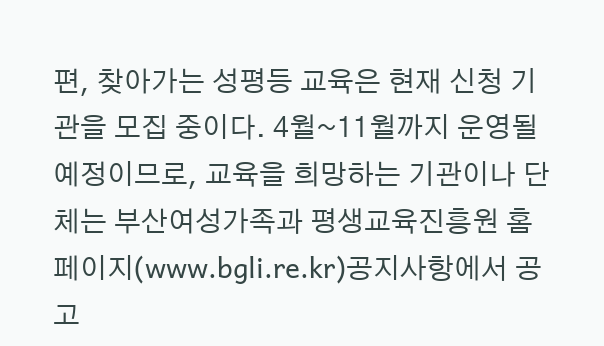편, 찾아가는 성평등 교육은 현재 신청 기관을 모집 중이다. 4월~11월까지 운영될 예정이므로, 교육을 희망하는 기관이나 단체는 부산여성가족과 평생교육진흥원 홈페이지(www.bgli.re.kr)공지사항에서 공고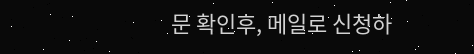문 확인후, 메일로 신청하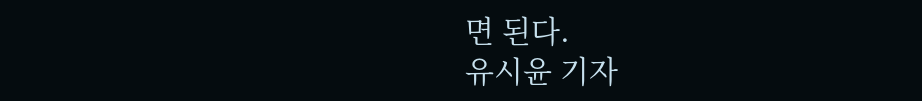면 된다.
유시윤 기자